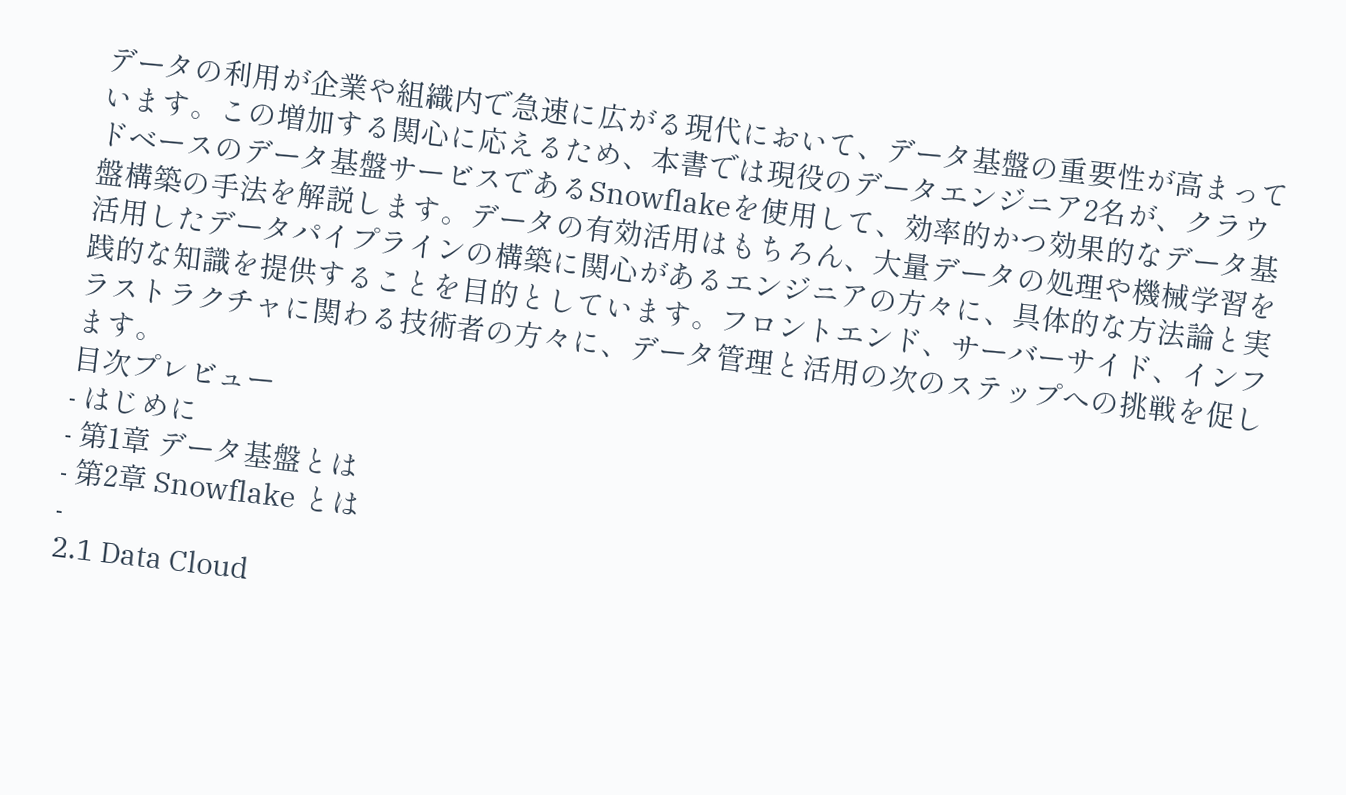データの利用が企業や組織内で急速に広がる現代において、データ基盤の重要性が高まっています。この増加する関心に応えるため、本書では現役のデータエンジニア2名が、クラウドベースのデータ基盤サービスであるSnowflakeを使用して、効率的かつ効果的なデータ基盤構築の手法を解説します。データの有効活用はもちろん、大量データの処理や機械学習を活用したデータパイプラインの構築に関心があるエンジニアの方々に、具体的な方法論と実践的な知識を提供することを目的としています。フロントエンド、サーバーサイド、インフラストラクチャに関わる技術者の方々に、データ管理と活用の次のステップへの挑戦を促します。
目次プレビュー
- はじめに
- 第1章 データ基盤とは
- 第2章 Snowflake とは
-
2.1 Data Cloud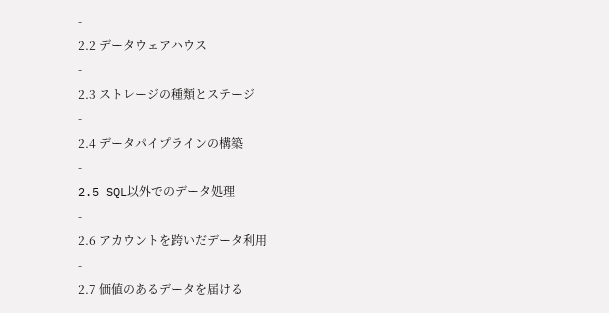-
2.2 データウェアハウス
-
2.3 ストレージの種類とステージ
-
2.4 データパイプラインの構築
-
2.5 SQL以外でのデータ処理
-
2.6 アカウントを跨いだデータ利用
-
2.7 価値のあるデータを届ける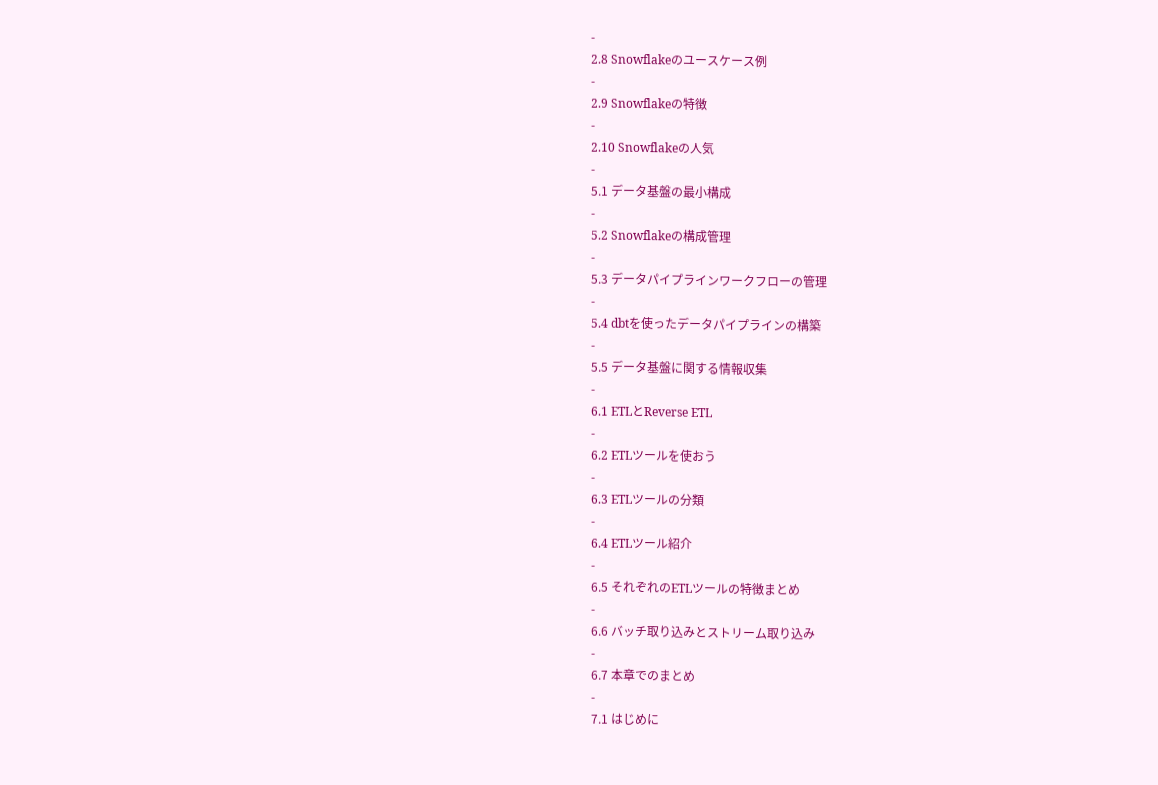-
2.8 Snowflakeのユースケース例
-
2.9 Snowflakeの特徴
-
2.10 Snowflakeの人気
-
5.1 データ基盤の最小構成
-
5.2 Snowflakeの構成管理
-
5.3 データパイプラインワークフローの管理
-
5.4 dbtを使ったデータパイプラインの構築
-
5.5 データ基盤に関する情報収集
-
6.1 ETLとReverse ETL
-
6.2 ETLツールを使おう
-
6.3 ETLツールの分類
-
6.4 ETLツール紹介
-
6.5 それぞれのETLツールの特徴まとめ
-
6.6 バッチ取り込みとストリーム取り込み
-
6.7 本章でのまとめ
-
7.1 はじめに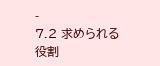-
7.2 求められる役割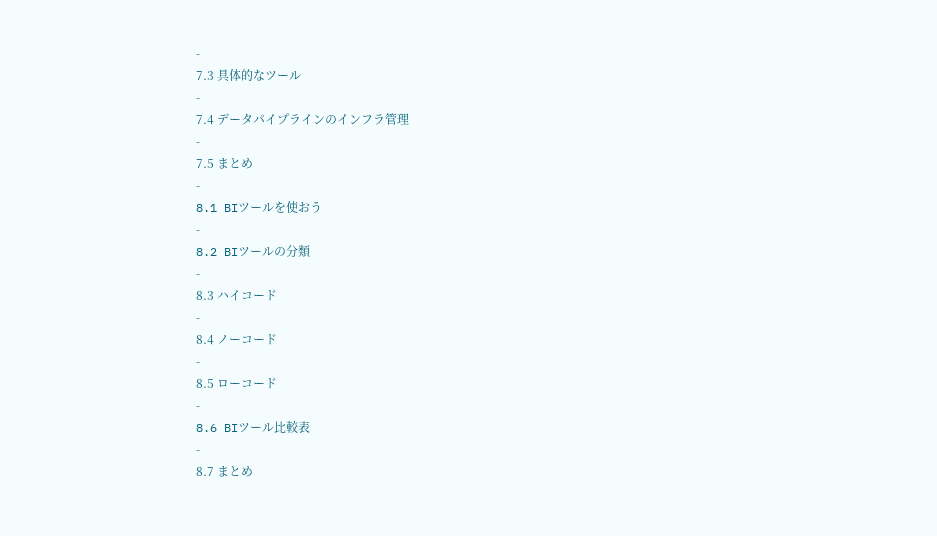-
7.3 具体的なツール
-
7.4 データパイプラインのインフラ管理
-
7.5 まとめ
-
8.1 BIツールを使おう
-
8.2 BIツールの分類
-
8.3 ハイコード
-
8.4 ノーコード
-
8.5 ローコード
-
8.6 BIツール比較表
-
8.7 まとめ